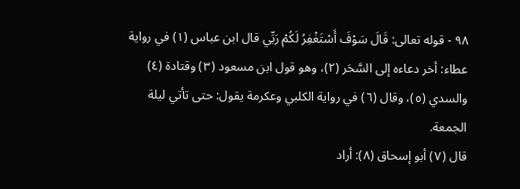٩٨ - قوله تعالى: قَالَ سَوْفَ أَسْتَغْفِرُ لَكُمْ رَبِّي قال ابن عباس (١) في رواية عطاء: أخر دعاءه إلى السَّحَر (٢)، وهو قول ابن مسعود (٣) وقتادة (٤) والسدي (٥)، وقال (٦) في رواية الكلبي وعكرمة يقول: حتى تأتي ليلة الجمعة.
قال (٧) أبو إسحاق (٨): أراد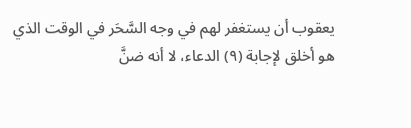يعقوب أن يستغفر لهم في وجه السَّحَر في الوقت الذي هو أخلق لإجابة (٩) الدعاء، لا أنه ضنَّ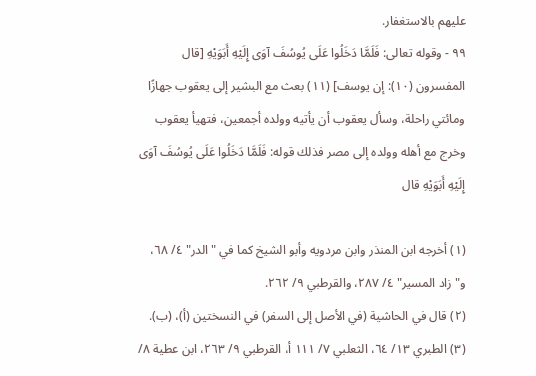عليهم بالاستغفار.
٩٩ - وقوله تعالى: فَلَمَّا دَخَلُوا عَلَى يُوسُفَ آوَى إِلَيْهِ أَبَوَيْهِ [قال المفسرون (١٠): إن يوسف] (١١) بعث مع البشير إلى يعقوب جهازًا ومائتي راحلة، وسأل يعقوب أن يأتيه وولده أجمعين، فتهيأ يعقوب وخرج مع أهله وولده إلى مصر فذلك قوله: فَلَمَّا دَخَلُوا عَلَى يُوسُفَ آوَى إِلَيْهِ أَبَوَيْهِ قال

(١) أخرجه ابن المنذر وابن مردويه وأبو الشيخ كما في "الدر" ٤/ ٦٨، و"زاد المسير" ٤/ ٢٨٧، والقرطبي ٩/ ٢٦٢.
(٢) قال في الحاشية (في الأصل إلى السفر) في النسختين (أ)، (ب).
(٣) الطبري ١٣/ ٦٤، الثعلبي ٧/ ١١١ أ، القرطبي ٩/ ٢٦٣، ابن عطية ٨/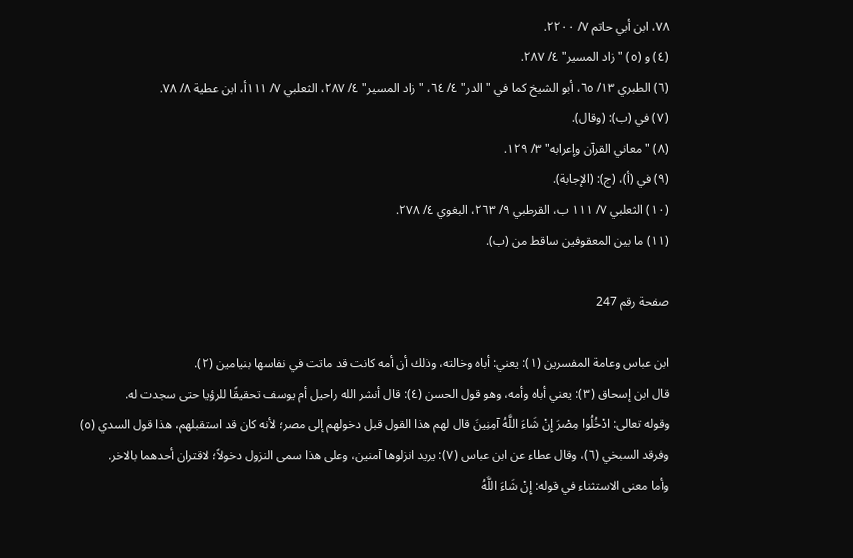٧٨، ابن أبي حاتم ٧/ ٢٢٠٠.
(٤) و (٥) "زاد المسير" ٤/ ٢٨٧.
(٦) الطبري ١٣/ ٦٥، أبو الشيخ كما في "الدر" ٤/ ٦٤، "زاد المسير" ٤/ ٢٨٧، الثعلبي ٧/ ١١١أ، ابن عطية ٨/ ٧٨.
(٧) في (ب): (وقال).
(٨) "معاني القرآن وإعرابه" ٣/ ١٢٩.
(٩) في (أ)، (ج): (الإجابة).
(١٠) الثعلبي ٧/ ١١١ ب، القرطبي ٩/ ٢٦٣، البغوي ٤/ ٢٧٨.
(١١) ما بين المعقوفين ساقط من (ب).

صفحة رقم 247

ابن عباس وعامة المفسرين (١): يعني: أباه وخالته، وذلك أن أمه كانت قد ماتت في نفاسها بنيامين (٢).
قال ابن إسحاق (٣): يعني أباه وأمه، وهو قول الحسن (٤): قال أنشر الله راحيل أم يوسف تحقيقًا للرؤيا حتى سجدت له.
وقوله تعالى: ادْخُلُوا مِصْرَ إِنْ شَاءَ اللَّهُ آمِنِينَ قال لهم هذا القول قبل دخولهم إلى مصر؛ لأنه كان قد استقبلهم، هذا قول السدي (٥) وفرقد السبخي (٦)، وقال عطاء عن ابن عباس (٧): يريد انزلوها آمنين، وعلى هذا سمى النزول دخولاً؛ لاقتران أحدهما بالاخر.
وأما معنى الاستثناء في قوله: إِنْ شَاءَ اللَّهُ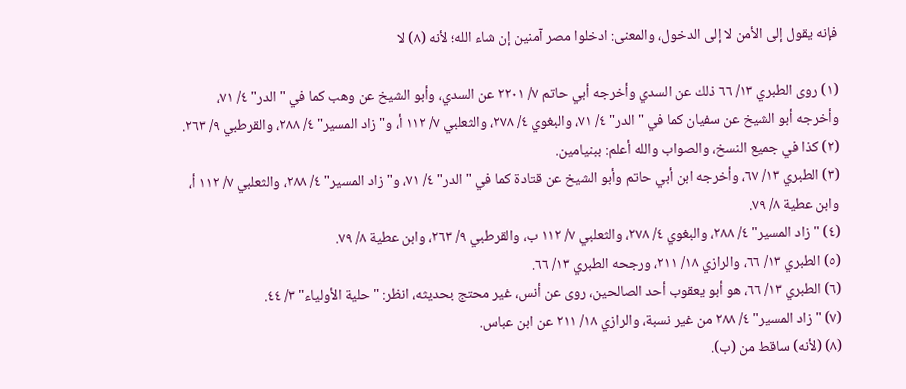فإنه يقول إلى الأمن لا إلى الدخول، والمعنى: ادخلوا مصر آمنين إن شاء الله؛ لأنه (٨) لا

(١) روى الطبري ١٣/ ٦٦ ذلك عن السدي وأخرجه أبي حاتم ٧/ ٢٢٠١ عن السدي، وأبو الشيخ عن وهب كما في "الدر" ٤/ ٧١، وأخرجه أبو الشيخ عن سفيان كما في "الدر" ٤/ ٧١، والبغوي ٤/ ٢٧٨، والثعلبي ٧/ ١١٢ أ، و"زاد المسير" ٤/ ٢٨٨، والقرطبي ٩/ ٢٦٣.
(٢) كذا في جميع النسخ، والصواب والله أعلم: ببنيامين.
(٣) الطبري ١٣/ ٦٧، وأخرجه ابن أبي حاتم وأبو الشيخ عن قتادة كما في "الدر" ٤/ ٧١، و"زاد المسير" ٤/ ٢٨٨، والثعلبي ٧/ ١١٢ أ، وابن عطية ٨/ ٧٩.
(٤) "زاد المسير" ٤/ ٢٨٨، والبغوي ٤/ ٢٧٨، والثعلبي ٧/ ١١٢ ب، والقرطبي ٩/ ٢٦٣، وابن عطية ٨/ ٧٩.
(٥) الطبري ١٣/ ٦٦، والرازي ١٨/ ٢١١، ورجحه الطبري ١٣/ ٦٦.
(٦) الطبري ١٣/ ٦٦، هو أبو يعقوب أحد الصالحين، روى عن أنس، غير محتج بحديثه، انظر: "حلية الأولياء" ٣/ ٤٤.
(٧) "زاد المسير" ٤/ ٢٨٨ من غير نسبة، والرازي ١٨/ ٢١١ عن ابن عباس.
(٨) (لأنه) ساقط من (ب).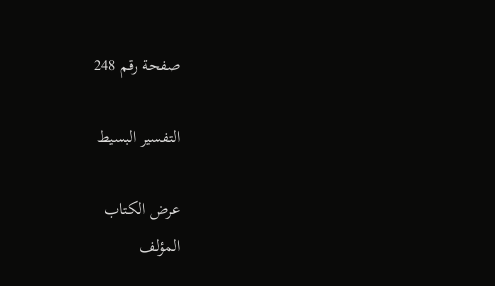صفحة رقم 248

التفسير البسيط

عرض الكتاب
المؤلف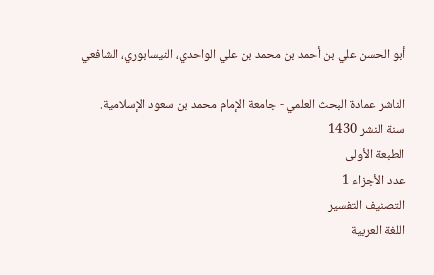أبو الحسن علي بن أحمد بن محمد بن علي الواحدي، النيسابوري، الشافعي

الناشر عمادة البحث العلمي - جامعة الإمام محمد بن سعود الإسلامية.
سنة النشر 1430
الطبعة الأولى
عدد الأجزاء 1
التصنيف التفسير
اللغة العربية